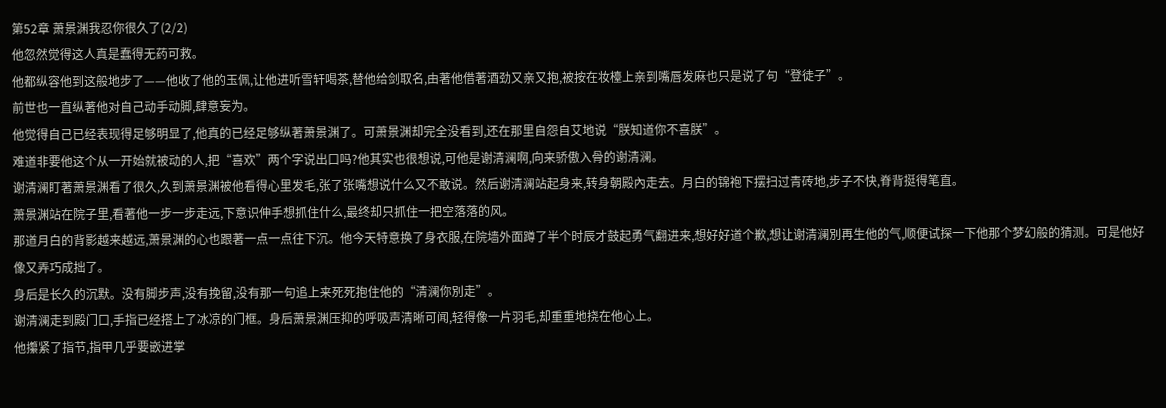第52章 萧景渊我忍你很久了(2/2)
他忽然觉得这人真是蠢得无药可救。
他都纵容他到这般地步了——他收了他的玉佩,让他进听雪轩喝茶,替他给剑取名,由著他借著酒劲又亲又抱,被按在妆檯上亲到嘴唇发麻也只是说了句“登徒子”。
前世也一直纵著他对自己动手动脚,肆意妄为。
他觉得自己已经表现得足够明显了,他真的已经足够纵著萧景渊了。可萧景渊却完全没看到,还在那里自怨自艾地说“朕知道你不喜朕”。
难道非要他这个从一开始就被动的人,把“喜欢”两个字说出口吗?他其实也很想说,可他是谢清澜啊,向来骄傲入骨的谢清澜。
谢清澜盯著萧景渊看了很久,久到萧景渊被他看得心里发毛,张了张嘴想说什么又不敢说。然后谢清澜站起身来,转身朝殿內走去。月白的锦袍下摆扫过青砖地,步子不快,脊背挺得笔直。
萧景渊站在院子里,看著他一步一步走远,下意识伸手想抓住什么,最终却只抓住一把空落落的风。
那道月白的背影越来越远,萧景渊的心也跟著一点一点往下沉。他今天特意换了身衣服,在院墙外面蹲了半个时辰才鼓起勇气翻进来,想好好道个歉,想让谢清澜別再生他的气,顺便试探一下他那个梦幻般的猜测。可是他好像又弄巧成拙了。
身后是长久的沉默。没有脚步声,没有挽留,没有那一句追上来死死抱住他的“清澜你別走”。
谢清澜走到殿门口,手指已经搭上了冰凉的门框。身后萧景渊压抑的呼吸声清晰可闻,轻得像一片羽毛,却重重地挠在他心上。
他攥紧了指节,指甲几乎要嵌进掌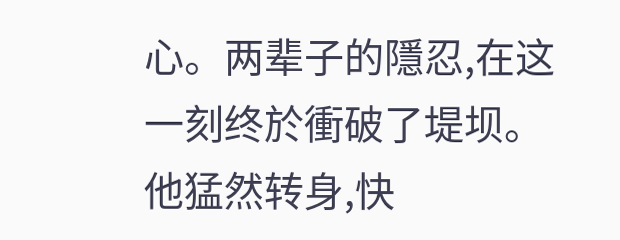心。两辈子的隱忍,在这一刻终於衝破了堤坝。
他猛然转身,快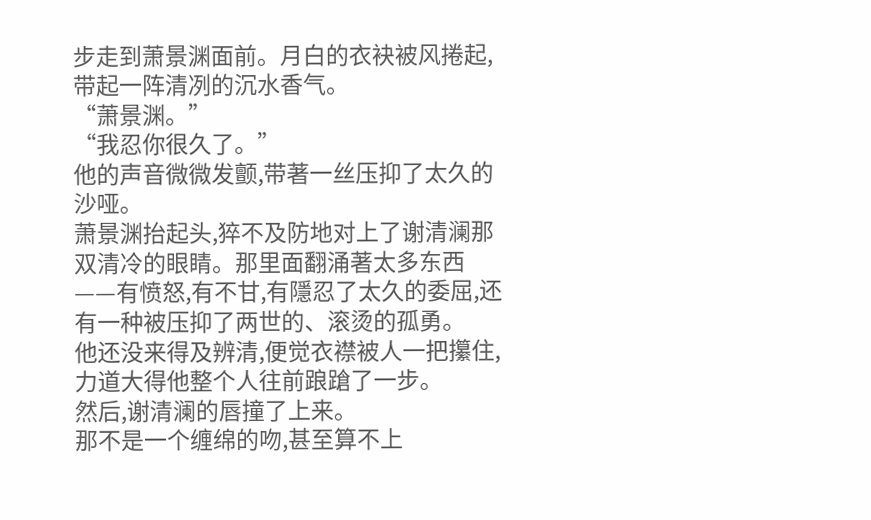步走到萧景渊面前。月白的衣袂被风捲起,带起一阵清冽的沉水香气。
“萧景渊。”
“我忍你很久了。”
他的声音微微发颤,带著一丝压抑了太久的沙哑。
萧景渊抬起头,猝不及防地对上了谢清澜那双清冷的眼睛。那里面翻涌著太多东西——有愤怒,有不甘,有隱忍了太久的委屈,还有一种被压抑了两世的、滚烫的孤勇。
他还没来得及辨清,便觉衣襟被人一把攥住,力道大得他整个人往前踉蹌了一步。
然后,谢清澜的唇撞了上来。
那不是一个缠绵的吻,甚至算不上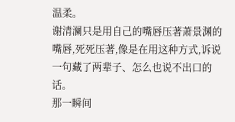温柔。
谢清澜只是用自己的嘴唇压著萧景渊的嘴唇,死死压著,像是在用这种方式,诉说一句藏了两辈子、怎么也说不出口的话。
那一瞬间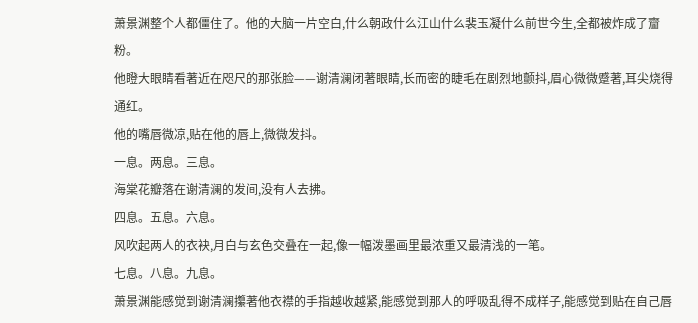萧景渊整个人都僵住了。他的大脑一片空白,什么朝政什么江山什么裴玉凝什么前世今生,全都被炸成了齏粉。
他瞪大眼睛看著近在咫尺的那张脸——谢清澜闭著眼睛,长而密的睫毛在剧烈地颤抖,眉心微微蹙著,耳尖烧得通红。
他的嘴唇微凉,贴在他的唇上,微微发抖。
一息。两息。三息。
海棠花瓣落在谢清澜的发间,没有人去拂。
四息。五息。六息。
风吹起两人的衣袂,月白与玄色交叠在一起,像一幅泼墨画里最浓重又最清浅的一笔。
七息。八息。九息。
萧景渊能感觉到谢清澜攥著他衣襟的手指越收越紧,能感觉到那人的呼吸乱得不成样子,能感觉到贴在自己唇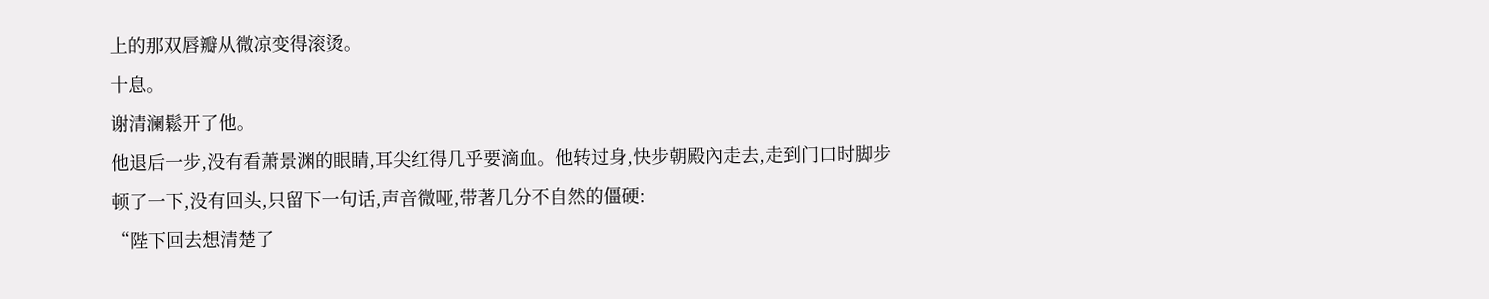上的那双唇瓣从微凉变得滚烫。
十息。
谢清澜鬆开了他。
他退后一步,没有看萧景渊的眼睛,耳尖红得几乎要滴血。他转过身,快步朝殿內走去,走到门口时脚步顿了一下,没有回头,只留下一句话,声音微哑,带著几分不自然的僵硬:
“陛下回去想清楚了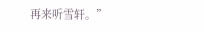再来听雪轩。”